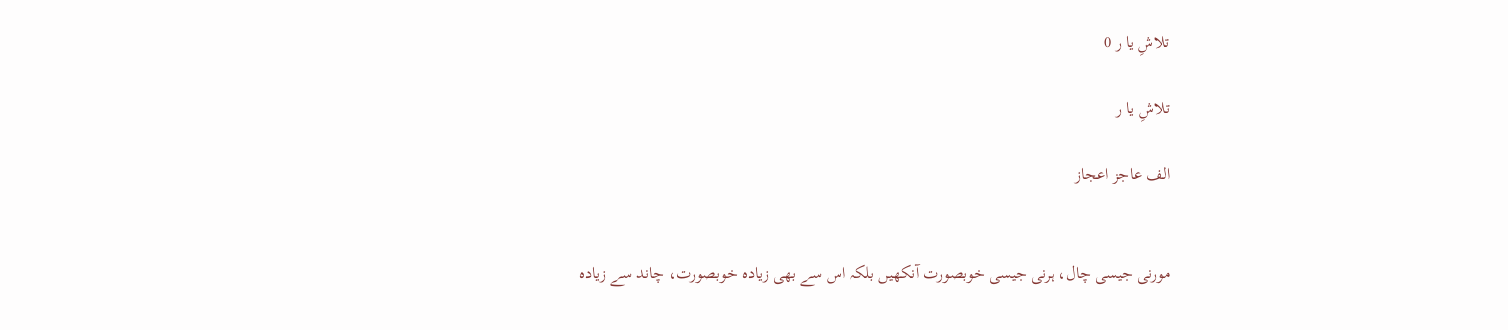تلاشِ یا ر 0

تلاشِ یا ر

الف عاجز اعجاز


مورنی جیسی چال، ہرنی جیسی خوبصورت آنکھیں بلکہ اس سے بھی زیادہ خوبصورت، چاند سے زیادہ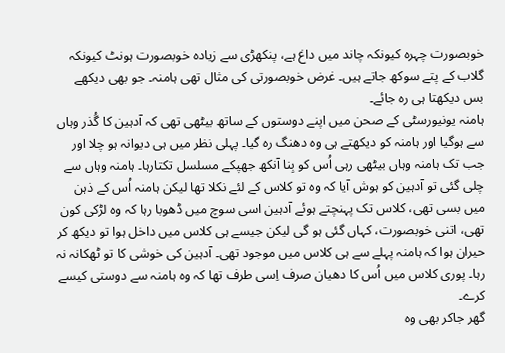خوبصورت چہرہ کیونکہ چاند میں داغ ہے، پنکھڑی سے زیادہ خوبصورت ہونٹ کیونکہ گلاب کے پتے سوکھ جاتے ہیں۔ غرض خوبصورتی کی مثال تھی ہامنہ۔ جو بھی دیکھے بس دیکھتا ہی رہ جائے۔
ہامنہ یونیورسٹی کے صحن میں اپنے دوستوں کے ساتھ بیٹھی تھی کہ آدہین کا گُذر وہاں سے ہوگیا اور ہامنہ کو دیکھتے ہی وہ دھنگ رہ گیا۔ پہلی نظر میں ہی دیوانہ ہو چلا اور جب تک ہامنہ وہاں بیٹھی رہی اُس کو بِنا آنکھ جھپکے مسلسل تکتارہا۔ ہامنہ وہاں سے چلی گئی تو آدہین کو ہوش آیا کہ وہ تو کلاس کے لئے نکلا تھا لیکن ہامنہ اُس کے ذہن میں بسی تھی، کلاس تک پہنچتے ہوئے آدہین اسی سوچ میں ڈھوبا رہا کہ وہ لڑکی کون تھی، اتنی خوبصورت، کہاں گئی ہو گی لیکن جیسے ہی کلاس میں داخل ہوا تو دیکھ کر حیران ہوا کہ ہامنہ پہلے سے ہی کلاس میں موجود تھی۔ آدہین کی خوشی کا تو ٹھکانہ نہ رہا۔ پوری کلاس میں اُس کا دھیان صرف اِسی طرف تھا کہ وہ ہامنہ سے دوستی کیسے کرے۔
گھر جاکر بھی وہ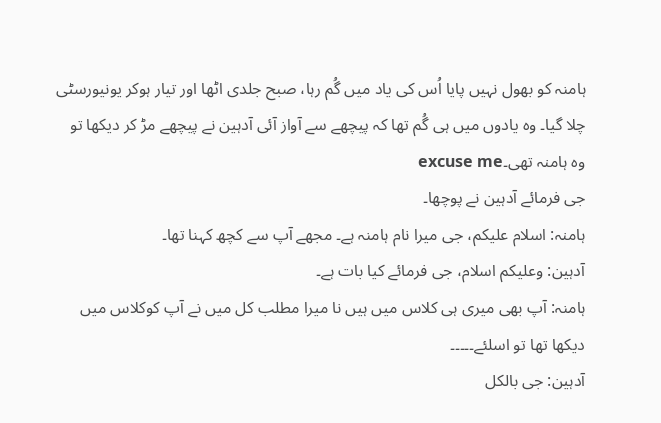ہامنہ کو بھول نہیں پایا اُس کی یاد میں گُم رہا، صبح جلدی اٹھا اور تیار ہوکر یونیورسٹی چلا گیا۔ وہ یادوں میں ہی گُم تھا کہ پیچھے سے آواز آئی آدہین نے پیچھے مڑ کر دیکھا تو وہ ہامنہ تھی۔excuse me
جی فرمائے آدہین نے پوچھا۔
ہامنہ: اسلام علیکم، جی میرا نام ہامنہ ہے۔ مجھے آپ سے کچھ کہنا تھا۔
آدہین: وعلیکم اسلام، جی فرمائے کیا بات ہے۔
ہامنہ: آپ بھی میری ہی کلاس میں ہیں نا میرا مطلب کل میں نے آپ کوکلاس میں دیکھا تھا تو اسلئے۔۔۔۔۔
آدہین: جی بالکل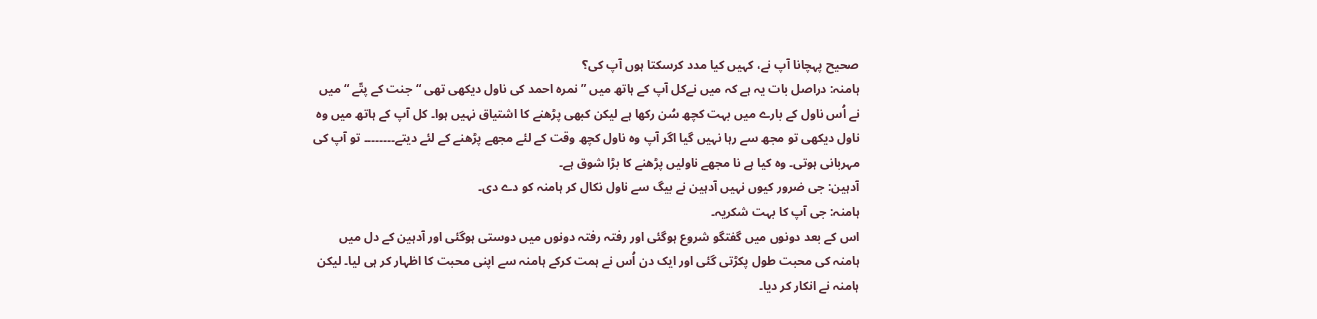صحیح پہچانا آپ نے، کہیں کیا مدد کرسکتا ہوں آپ کی؟
ہامنہ: دراصل بات یہ ہے کہ میں نےکل آپ کے ہاتھ میں ” نمرہ احمد کی ناول دیکھی تھی “جنت کے پتّے “ میں نے اُس ناول کے بارے میں بہت کچھ سُن رکھا ہے لیکن کبھی پڑھنے کا اشتیاق نہیں ہوا۔ کل آپ کے ہاتھ میں وہ ناول دیکھی تو مجھ سے رہا نہیں گیا اگر آپ وہ ناول کچھ وقت کے لئے مجھے پڑھنے کے لئے دیتے۔۔۔۔۔۔۔۔ تو آپ کی مہربانی ہوتی۔ وہ کیا ہے نا مجھے ناولیں پڑھنے کا بڑا شوق ہے۔
آدہین: جی ضرور کیوں نہیں آدہین نے بیگ سے ناول نکال کر ہامنہ کو دے دی۔
ہامنہ: جی آپ کا بہت شکریہ۔
اس کے بعد دونوں میں گفتگو شروع ہوگئی اور رفتہ رفتہ دونوں میں دوستی ہوگئی اور آدہین کے دل میں ہامنہ کی محبت طول پکڑتی گئی اور ایک دن اُس نے ہمت کرکے ہامنہ سے اپنی محبت کا اظہار کر ہی لیا۔ لیکن ہامنہ نے انکار کر دیا۔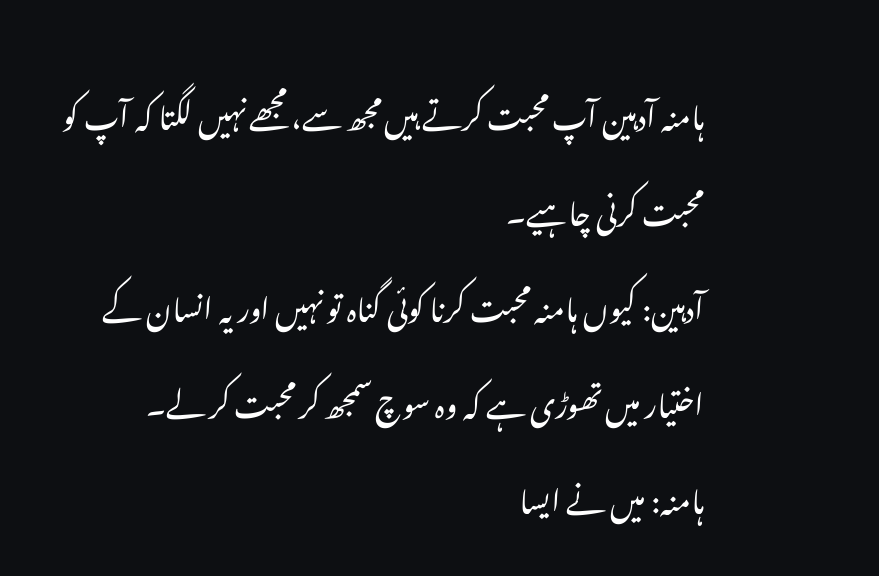ہامنہ آدہین آپ محبت کرتے ہیں مجھ سے، مجھے نہیں لگتا کہ آپ کو محبت کرنی چاہیے۔
آدہین: کیوں ہامنہ محبت کرنا کوئی گناہ تو نہیں اور یہ انسان کے اختیار میں تھوڑی ہے کہ وہ سوچ سمجھ کر محبت کر لے۔
ہامنہ: میں نے ایسا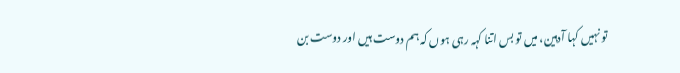تو نہیں کہا آدہین، میں تو بس اتنا کہہ رہی ہوں کہ ہم دوست ہیں اور دوست بن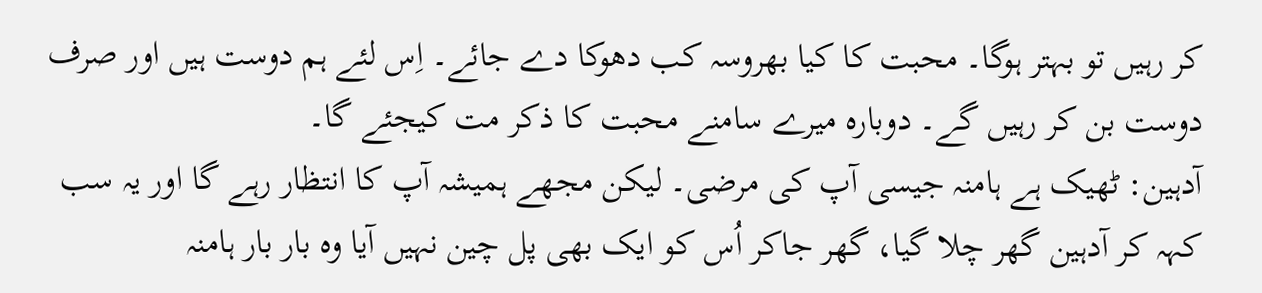کر رہیں تو بہتر ہوگا۔ محبت کا کیا بھروسہ کب دھوکا دے جائے۔ اِس لئے ہم دوست ہیں اور صرف دوست بن کر رہیں گے۔ دوبارہ میرے سامنے محبت کا ذکر مت کیجئے گا۔
آدہین: ٹھیک ہے ہامنہ جیسی آپ کی مرضی۔ لیکن مجھے ہمیشہ آپ کا انتظار رہے گا اور یہ سب کہہ کر آدہین گھر چلا گیا، گھر جاکر اُس کو ایک بھی پل چین نہیں آیا وہ بار بار ہامنہ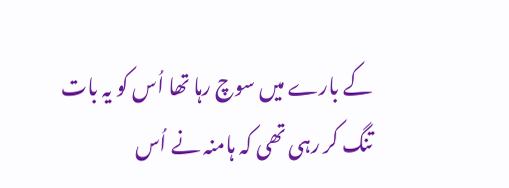کے بارے میں سوچ رہا تھا اُس کو یہ بات تنگ کر رہی تھی کہ ہامنہ نے اُس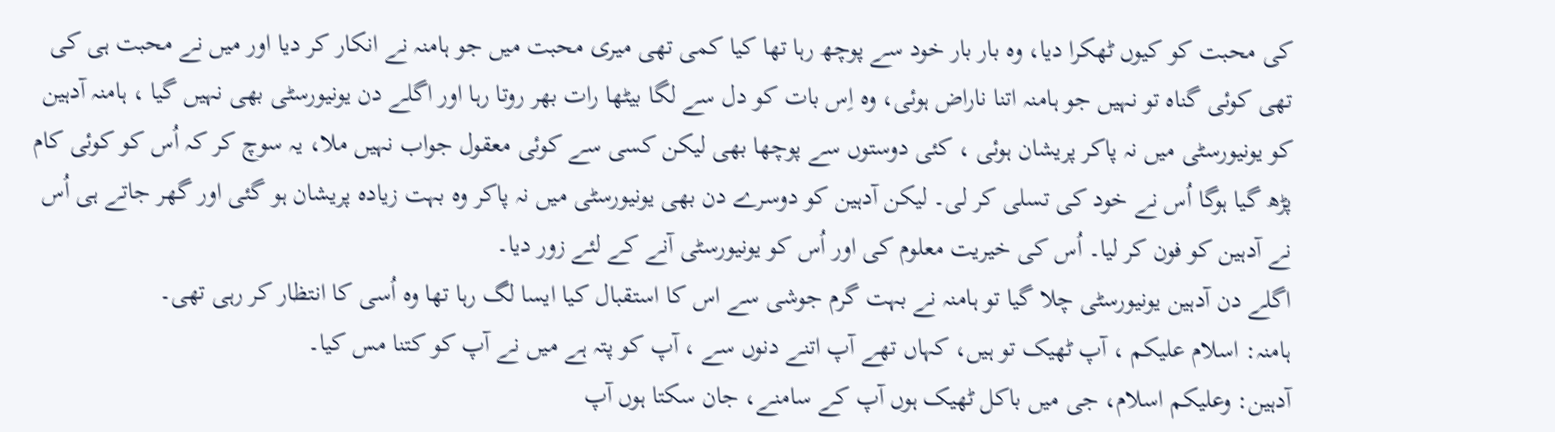کی محبت کو کیوں ٹھکرا دیا، وہ بار بار خود سے پوچھ رہا تھا کیا کمی تھی میری محبت میں جو ہامنہ نے انکار کر دیا اور میں نے محبت ہی کی تھی کوئی گناہ تو نہیں جو ہامنہ اتنا ناراض ہوئی، وہ اِس بات کو دل سے لگا بیٹھا رات بھر روتا رہا اور اگلے دن یونیورسٹی بھی نہیں گیا ، ہامنہ آدہین کو یونیورسٹی میں نہ پاکر پریشان ہوئی ، کئی دوستوں سے پوچھا بھی لیکن کسی سے کوئی معقول جواب نہیں ملا، یہ سوچ کر کہ اُس کو کوئی کام پڑھ گیا ہوگا اُس نے خود کی تسلی کر لی۔ لیکن آدہین کو دوسرے دن بھی یونیورسٹی میں نہ پاکر وہ بہت زیادہ پریشان ہو گئی اور گھر جاتے ہی اُس نے آدہین کو فون کر لیا۔ اُس کی خیریت معلوم کی اور اُس کو یونیورسٹی آنے کے لئے زور دیا۔
اگلے دن آدہین یونیورسٹی چلا گیا تو ہامنہ نے بہت گرم جوشی سے اس کا استقبال کیا ایسا لگ رہا تھا وہ اُسی کا انتظار کر رہی تھی۔
ہامنہ: اسلام علیکم ، آپ ٹھیک تو ہیں، کہاں تھے آپ اتنے دنوں سے ، آپ کو پتہ ہے میں نے آپ کو کتنا مس کیا۔
آدہین: وعلیکم اسلام، جی میں باکل ٹھیک ہوں آپ کے سامنے، جان سکتا ہوں آپ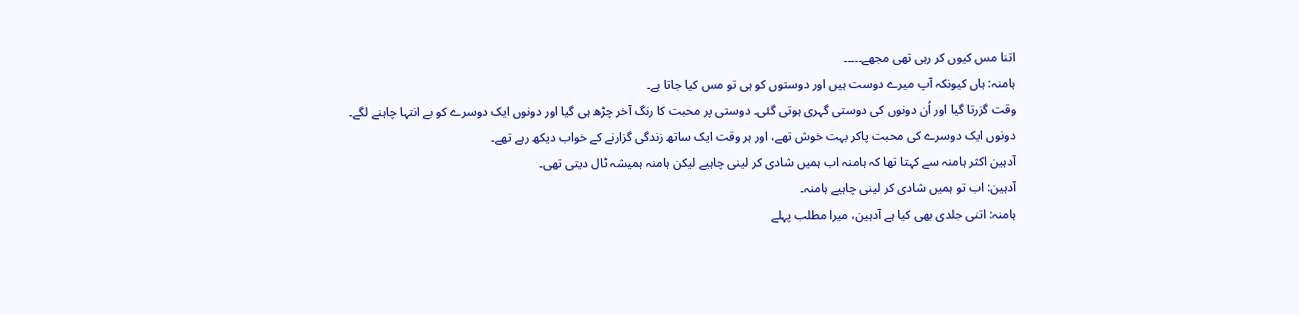اتنا مس کیوں کر رہی تھی مجھے۔۔۔۔۔
ہامنہ: ہاں کیونکہ آپ میرے دوست ہیں اور دوستوں کو ہی تو مس کیا جاتا ہے۔
وقت گزرتا گیا اور اُن دونوں کی دوستی گہری ہوتی گئی۔ دوستی پر محبت کا رنگ آخر چڑھ ہی گیا اور دونوں ایک دوسرے کو بے انتہا چاہنے لگے۔
دونوں ایک دوسرے کی محبت پاکر بہت خوش تھے، اور ہر وقت ایک ساتھ زندگی گزارنے کے خواب دیکھ رہے تھے۔
آدہین اکثر ہامنہ سے کہتا تھا کہ ہامنہ اب ہمیں شادی کر لینی چاہیے لیکن ہامنہ ہمیشہ ٹال دیتی تھی۔
آدہین: اب تو ہمیں شادی کر لینی چاہیے ہامنہ۔
ہامنہ: اتنی جلدی بھی کیا ہے آدہین، میرا مطلب پہلے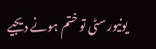یونیورسٹی تو ختم ہونے دیجیے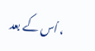، اُس کے بعد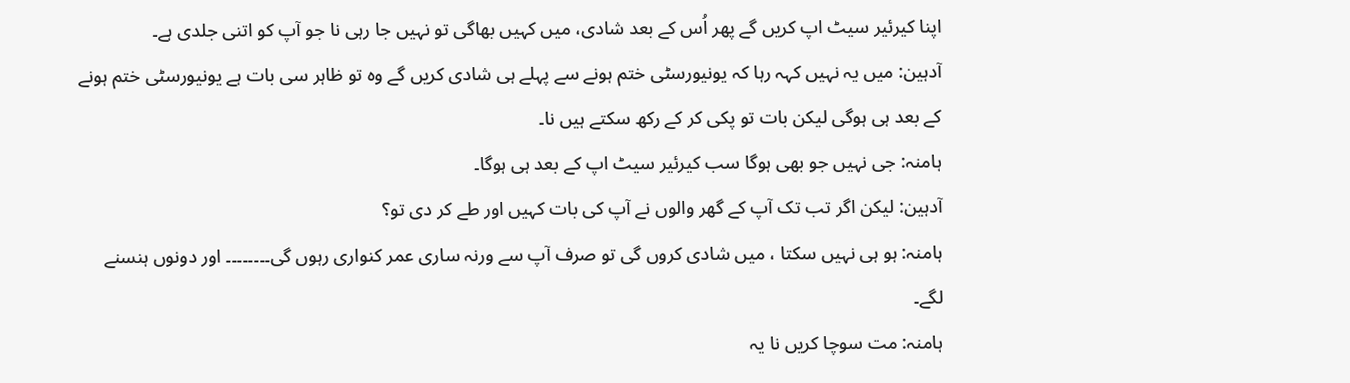اپنا کیرئیر سیٹ اپ کریں گے پھر اُس کے بعد شادی، میں کہیں بھاگی تو نہیں جا رہی نا جو آپ کو اتنی جلدی ہے۔
آدہین: میں یہ نہیں کہہ رہا کہ یونیورسٹی ختم ہونے سے پہلے ہی شادی کریں گے وہ تو ظاہر سی بات ہے یونیورسٹی ختم ہونے کے بعد ہی ہوگی لیکن بات تو پکی کر کے رکھ سکتے ہیں نا۔
ہامنہ: جی نہیں جو بھی ہوگا سب کیرئیر سیٹ اپ کے بعد ہی ہوگا۔
آدہین: لیکن اگر تب تک آپ کے گھر والوں نے آپ کی بات کہیں اور طے کر دی تو؟
ہامنہ: ہو ہی نہیں سکتا ، میں شادی کروں گی تو صرف آپ سے ورنہ ساری عمر کنواری رہوں گی۔۔۔۔۔۔۔۔ اور دونوں ہنسنے لگے۔
ہامنہ: مت سوچا کریں نا یہ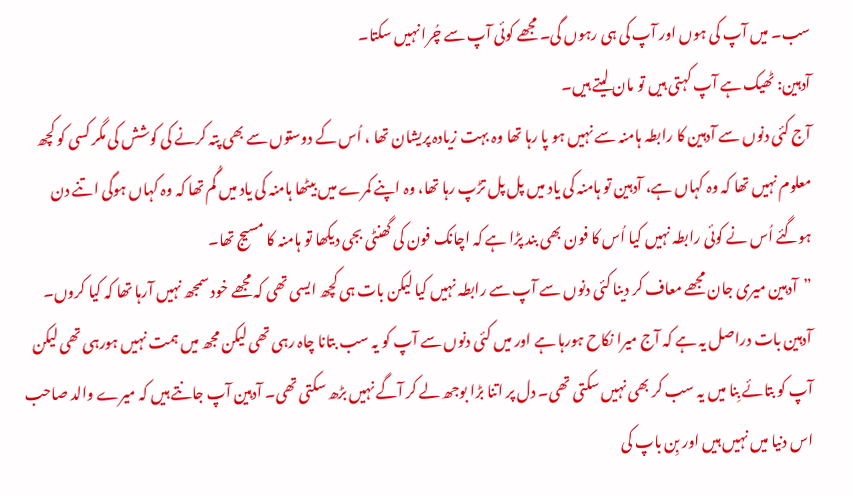سب۔ میں آپ کی ہوں اور آپ کی ہی رہوں گی۔ مجھے کوئی آپ سے چُرا نہیں سکتا۔
آدہین: ٹھیک ہے آپ کہتی ہیں تو مان لیتے ہیں۔
آج کئی دنوں سے آدہین کا رابطہ ہامنہ سے نہیں ہو پا رہا تھا وہ بہت زیادہ پریشان تھا ، اُس کے دوستوں سے بھی پتہ کرنے کی کوشش کی مگر کسی کو کچھ معلوم نہیں تھا کہ وہ کہاں ہے، آدہین تو ہامنہ کی یاد میں پل پل تڑپ رہا تھا، وہ اپنے کمرے میں بیٹھا ہامنہ کی یاد میں گُم تھا کہ وہ کہاں ہوگی اتنے دن ہوگئے اُس نے کوئی رابطہ نہیں کیا اُس کا فون بھی بند پڑا ہے کہ اچانک فون کی گھنٹی بجی دیکھا تو ہامنہ کا مسیج تھا۔
”آدہین میری جان مجھے معاف کر دینا کئی دنوں سے آپ سے رابطہ نہیں کیا لیکن بات ہی کچھ ایسی تھی کہ مجھے خود سمجھ نہیں آرہا تھا کہ کیا کروں۔ آدہین بات دراصل یہ ہے کہ آج میرا نکاح ہورہا ہے اور میں کئی دنوں سے آپ کو یہ سب بتانا چاہ رہی تھی لیکن مجھ میں ہمت نہیں ہورہی تھی لیکن آپ کو بتائے بِنا میں یہ سب کر بھی نہیں سکتی تھی۔ دل پر اتنا بڑا بوجھ لے کر آگے نہیں بڑھ سکتی تھی۔ آدہین آپ جانتے ہیں کہ میرے والد صاحب اس دنیا میں نہیں ہیں اور بِن باپ کی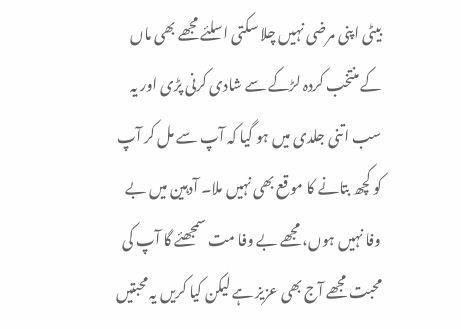بیٹی اپنی مرضی نہیں چلا سکتی اسلئے مجھے بھی ماں کے منتخب کردہ لڑکے سے شادی کرنی پڑی اور یہ سب اتنی جلدی میں ہو گیا کہ آپ سے مل کر آپ کو کچھ بتانے کا موقع بھی نہیں ملا۔ آدہین میں بے وفا نہیں ہوں، مجھے بے وفا مت سمجھئے گا آپ کی محبت مجھے آج بھی عزیز ہے لیکن کیا کریں یہ محبتیں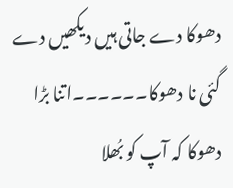دھوکا دے جاتی ہیں دیکھیں دے گئی نا دھوکا۔۔۔۔۔۔اتنا بڑا دھوکا کہ آپ کو بُھلا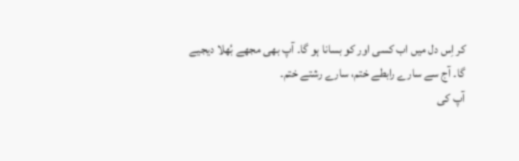کر اِس دل میں اب کسی اور کو بسانا ہو گا۔ آپ بھی مجھے بُھلا دیجیے گا۔ آج سے سارے رابطے ختم، سارے رشتے ختم۔
آپ کی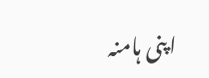اپنی ہامنہ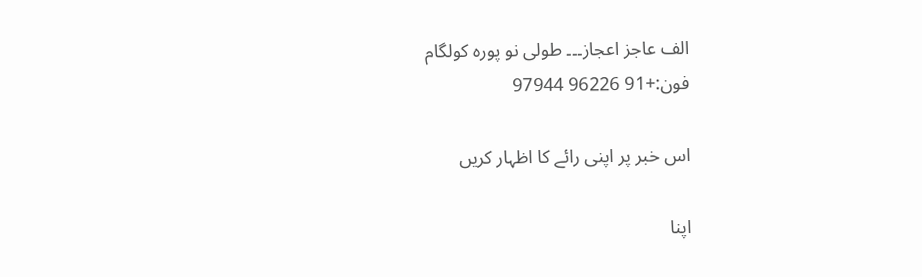الف عاجز اعجاز۔۔۔ طولی نو پورہ کولگام
فون:+91 96226 97944

اس خبر پر اپنی رائے کا اظہار کریں

اپنا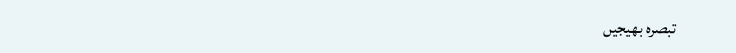تبصرہ بھیجیں